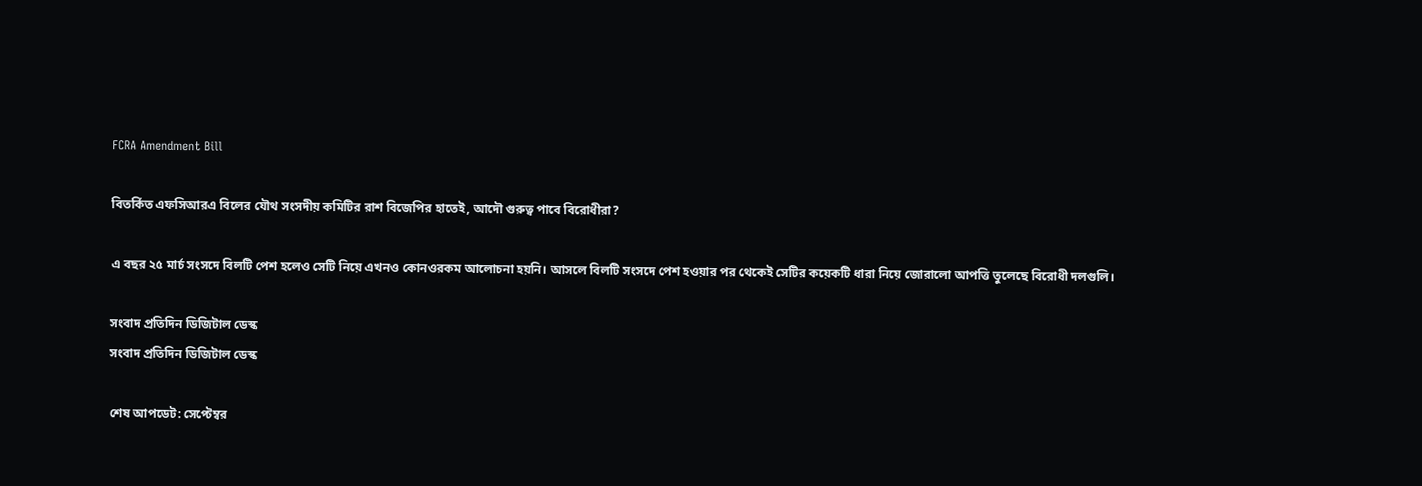FCRA Amendment Bill

বিতর্কিত এফসিআরএ বিলের যৌথ সংসদীয় কমিটির রাশ বিজেপির হাতেই, আদৌ গুরুত্ব পাবে বিরোধীরা?

এ বছর ২৫ মার্চ সংসদে বিলটি পেশ হলেও সেটি নিয়ে এখনও কোনওরকম আলোচনা হয়নি। আসলে বিলটি সংসদে পেশ হওয়ার পর থেকেই সেটির কয়েকটি ধারা নিয়ে জোরালো আপত্তি তুলেছে বিরোধী দলগুলি।

সংবাদ প্রতিদিন ডিজিটাল ডেস্ক
সংবাদ প্রতিদিন ডিজিটাল ডেস্ক

শেষ আপডেট: সেপ্টেম্বর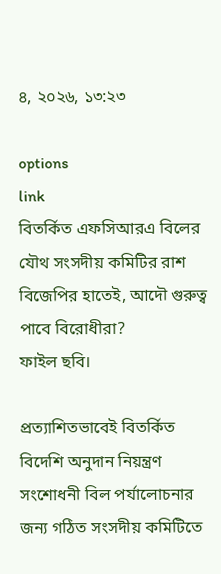৪, ২০২৬, ১৩:২৩

options
link
বিতর্কিত এফসিআরএ বিলের যৌথ সংসদীয় কমিটির রাশ বিজেপির হাতেই, আদৌ গুরুত্ব পাবে বিরোধীরা?
ফাইল ছবি।

প্রত্যাশিতভাবেই বিতর্কিত বিদেশি অনুদান নিয়ন্ত্রণ সংশোধনী বিল পর্যালোচনার জন্য গঠিত সংসদীয় কমিটিতে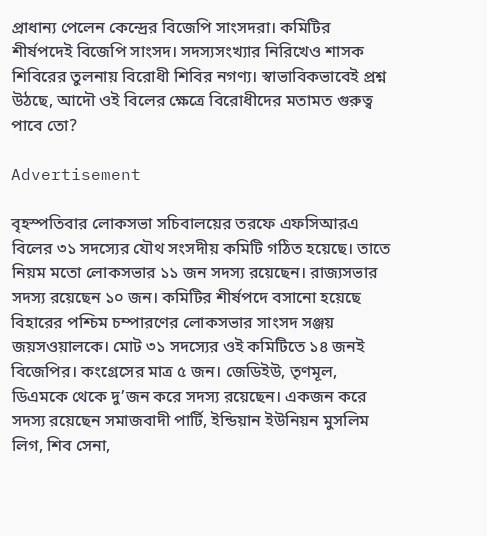প্রাধান্য পেলেন কেন্দ্রের বিজেপি সাংসদরা। কমিটির শীর্ষপদেই বিজেপি সাংসদ। সদস্যসংখ্যার নিরিখেও শাসক শিবিরের তুলনায় বিরোধী শিবির নগণ্য। স্বাভাবিকভাবেই প্রশ্ন উঠছে, আদৌ ওই বিলের ক্ষেত্রে বিরোধীদের মতামত গুরুত্ব পাবে তো?

Advertisement

বৃহস্পতিবার লোকসভা সচিবালয়ের তরফে এফসিআরএ বিলের ৩১ সদস্যের যৌথ সংসদীয় কমিটি গঠিত হয়েছে। তাতে নিয়ম মতো লোকসভার ১১ জন সদস্য রয়েছেন। রাজ্যসভার সদস্য রয়েছেন ১০ জন। কমিটির শীর্ষপদে বসানো হয়েছে বিহারের পশ্চিম চম্পারণের লোকসভার সাংসদ সঞ্জয় জয়সওয়ালকে। মোট ৩১ সদস্যের ওই কমিটিতে ১৪ জনই বিজেপির। কংগ্রেসের মাত্র ৫ জন। জেডিইউ, তৃণমূল, ডিএমকে থেকে দু’জন করে সদস্য রয়েছেন। একজন করে সদস্য রয়েছেন সমাজবাদী পার্টি, ইন্ডিয়ান ইউনিয়ন মুসলিম লিগ, শিব সেনা,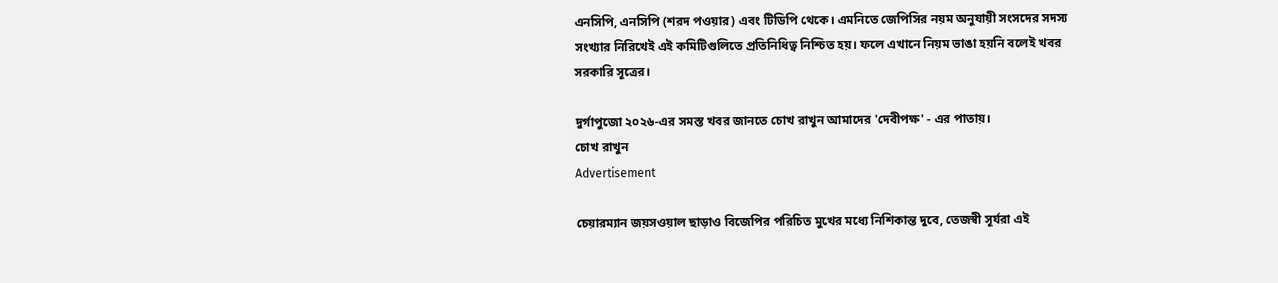এনসিপি, এনসিপি (শরদ পওয়ার) এবং টিডিপি থেকে। এমনিতে জেপিসির নয়ম অনুযায়ী সংসদের সদস্য সংখ্যার নিরিখেই এই কমিটিগুলিতে প্রতিনিধিত্ব নিশ্চিত হয়। ফলে এখানে নিয়ম ভাঙা হয়নি বলেই খবর সরকারি সূত্রের।

দুর্গাপুজো ২০২৬-এর সমস্ত খবর জানতে চোখ রাখুন আমাদের 'দেবীপক্ষ' - এর পাতায়।
চোখ রাখুন
Advertisement

চেয়ারম্যান জয়সওয়াল ছাড়াও বিজেপির পরিচিত মুখের মধ্যে নিশিকান্ত দুবে, তেজস্বী সূর্যরা এই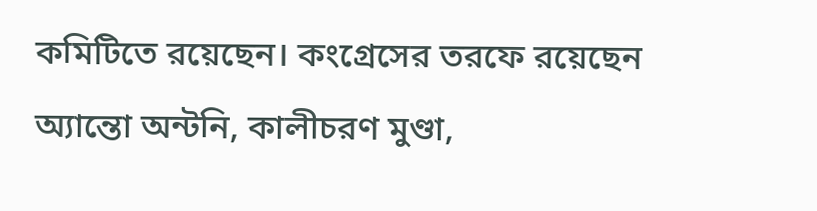কমিটিতে রয়েছেন। কংগ্রেসের তরফে রয়েছেন অ্যান্তো অন্টনি, কালীচরণ মুণ্ডা,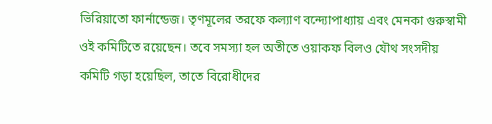ভিরিয়াতো ফার্নান্ডেজ। তৃণমূলের তরফে কল্যাণ বন্দ্যোপাধ্যায় এবং মেনকা গুরুস্বামী ওই কমিটিতে রয়েছেন। তবে সমস্যা হল অতীতে ওয়াকফ বিলও যৌথ সংসদীয় কমিটি গড়া হয়েছিল, তাতে বিরোধীদের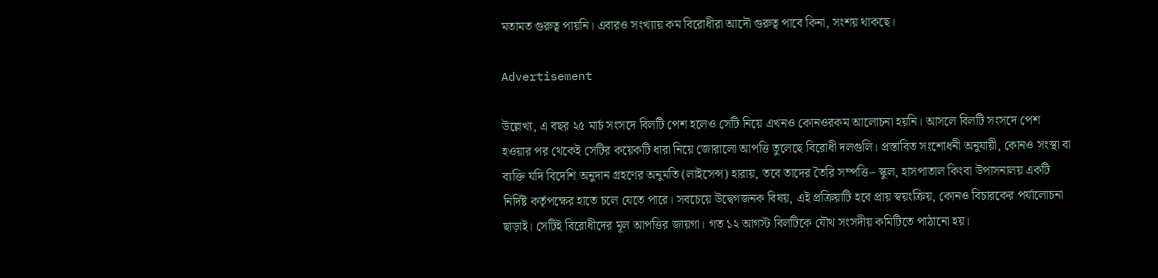মতামত গুরুত্ব পায়নি। এবারও সংখ্যায় কম বিরোধীরা আদৌ গুরুত্ব পাবে কিনা, সংশয় থাকছে।

Advertisement

উল্লেখ্য, এ বছর ২৫ মার্চ সংসদে বিলটি পেশ হলেও সেটি নিয়ে এখনও কোনওরকম আলোচনা হয়নি। আসলে বিলটি সংসদে পেশ হওয়ার পর থেকেই সেটির কয়েকটি ধারা নিয়ে জোরালো আপত্তি তুলেছে বিরোধী দলগুলি। প্রস্তাবিত সংশোধনী অনুযায়ী, কোনও সংস্থা বা ব্যক্তি যদি বিদেশি অনুদান গ্রহণের অনুমতি (লাইসেন্স) হারায়, তবে তাদের তৈরি সম্পত্তি– স্কুল, হাসপাতাল কিংবা উপাসনালয় একটি নির্দিষ্ট কর্তৃপক্ষের হাতে চলে যেতে পারে। সবচেয়ে উদ্বেগজনক বিষয়, এই প্রক্রিয়াটি হবে প্রায় স্বয়ংক্রিয়, কোনও বিচারকের পর্যালোচনা ছাড়াই। সেটিই বিরোধীদের মূল আপত্তির জায়গা। গত ১২ আগস্ট বিলটিকে যৌথ সংসদীয় কমিটিতে পাঠানো হয়।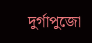দুর্গাপুজো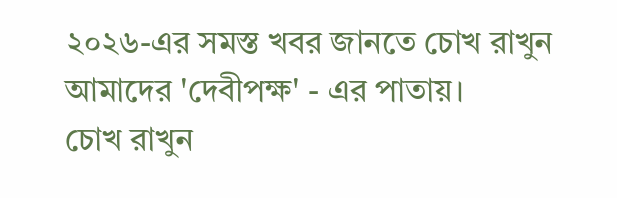২০২৬-এর সমস্ত খবর জানতে চোখ রাখুন আমাদের 'দেবীপক্ষ' - এর পাতায়।
চোখ রাখুন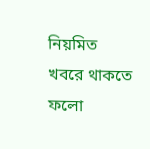নিয়মিত খবরে থাকতে ফলো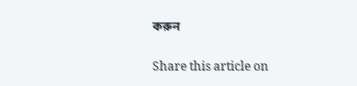করুন

Share this article on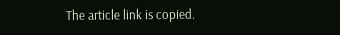The article link is copied.